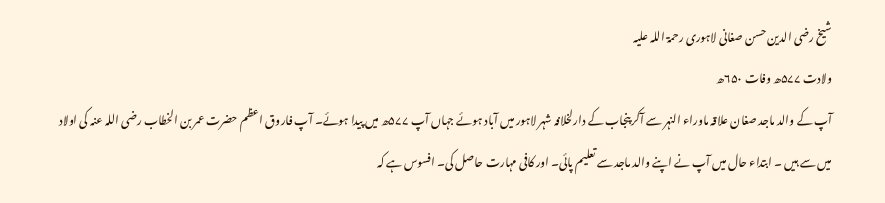شیخ رضی الدین حسن صغانی لاہوری رحمۃ اللہ علیہ
ولادت ۵۷۷ھ وفات ۶۵۰ھ
آپ کے والد ماجد صغان علاقہ ماوراء النہر سے آکر پنجاب کے دارلخلافہ شہر لاہور میں آباد ہوئے جہاں آپ ۵۷۷ھ میں پیدا ہوئے۔ آپ فاروق اعظم حضرت عمر بن الخطاب رضی اللہ عنہ کی اولاد میں سے ہیں ۔ ابتداء حال میں آپ نے اپنے والد ماجد سے تعلیم پائی۔ اور کافی مہارت حاصل کی۔ افسوس ہے کہ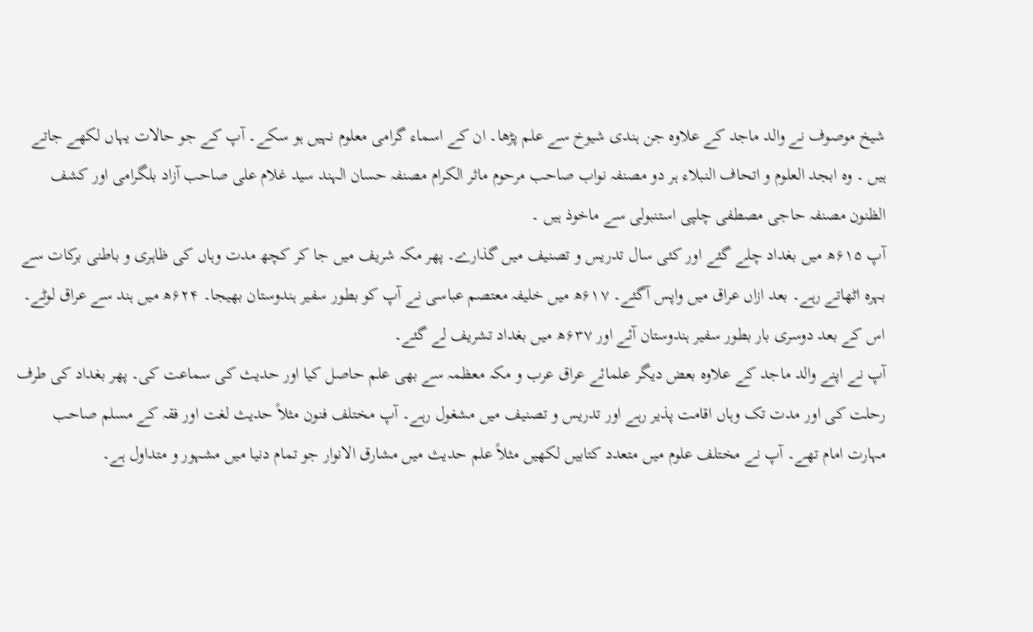شیخ موصوف نے والد ماجد کے علاوہ جن ہندی شیوخ سے علم پڑھا۔ ان کے اسماء گرامی معلوم نہیں ہو سکے۔ آپ کے جو حالات یہاں لکھے جاتے ہیں ۔ وہ ابجد العلوم و اتحاف النبلاء ہر دو مصنفہ نواب صاحب مرحوم ماثر الکرام مصنفہ حسان الہند سید غلام علی صاحب آزاد بلگرامی اور کشف الظنون مصنفہ حاجی مصطفی چلپی استنبولی سے ماخوذ ہیں ۔
آپ ۶۱۵ھ میں بغداد چلے گئے اور کئی سال تدریس و تصنیف میں گذارے۔ پھر مکہ شریف میں جا کر کچھ مدت وہاں کی ظاہری و باطنی برکات سے بہرہ اٹھاتے رہے۔ بعد ازاں عراق میں واپس آگئے۔ ۶۱۷ھ میں خلیفہ معتصم عباسی نے آپ کو بطور سفیر ہندوستان بھیجا۔ ۶۲۴ھ میں ہند سے عراق لوٹے۔ اس کے بعد دوسری بار بطور سفیر ہندوستان آئے اور ۶۳۷ھ میں بغداد تشریف لے گئے۔
آپ نے اپنے والد ماجد کے علاوہ بعض دیگر علمائے عراق عرب و مکہ معظمہ سے بھی علم حاصل کیا اور حدیث کی سماعت کی۔ پھر بغداد کی طرف رحلت کی اور مدت تک وہاں اقامت پذیر رہے اور تدریس و تصنیف میں مشغول رہے۔ آپ مختلف فنون مثلاً حدیث لغت اور فقہ کے مسلم صاحب مہارت امام تھے۔ آپ نے مختلف علوم میں متعدد کتابیں لکھیں مثلاً علم حدیث میں مشارق الانوار جو تمام دنیا میں مشہور و متداول ہے۔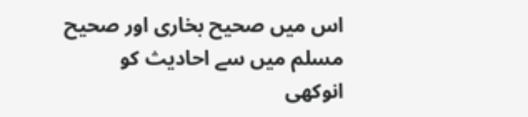اس میں صحیح بخاری اور صحیح مسلم میں سے احادیث کو انوکھی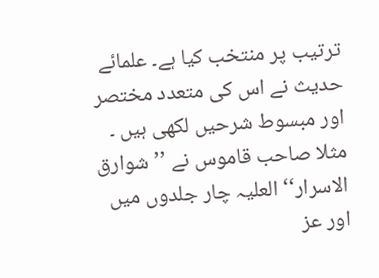ترتیب پر منتخب کیا ہے۔ علمائے حدیث نے اس کی متعدد مختصر اور مبسوط شرحیں لکھی ہیں ۔ مثلا صاحب قاموس نے ’’شوارق الاسرار‘‘ العلیہ چار جلدوں میں اور عز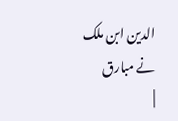الدین ابن ملک نے مبارق
|